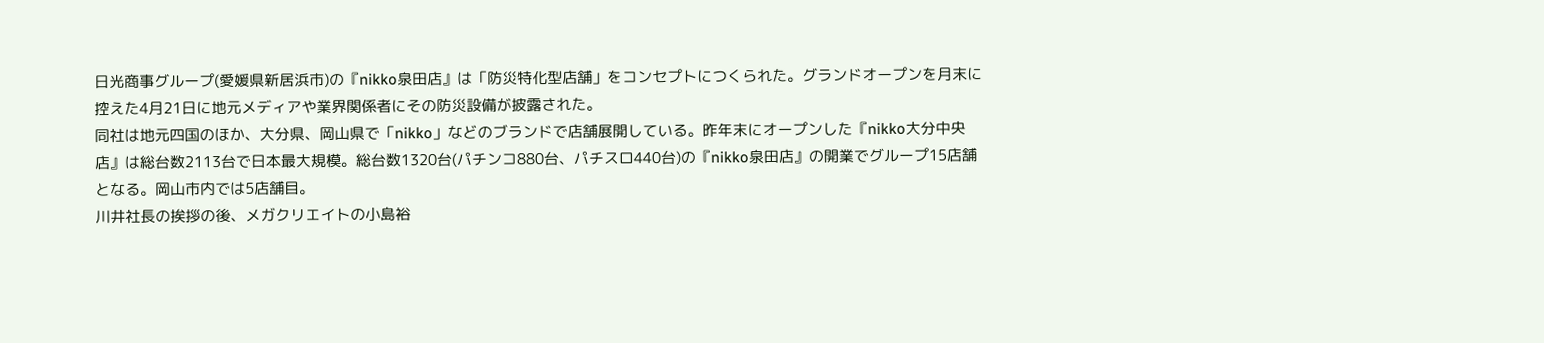日光商事グループ(愛媛県新居浜市)の『nikko泉田店』は「防災特化型店舗」をコンセプトにつくられた。グランドオープンを月末に控えた4月21日に地元メディアや業界関係者にその防災設備が披露された。
同社は地元四国のほか、大分県、岡山県で「nikko」などのブランドで店舗展開している。昨年末にオープンした『nikko大分中央店』は総台数2113台で日本最大規模。総台数1320台(パチンコ880台、パチスロ440台)の『nikko泉田店』の開業でグループ15店舗となる。岡山市内では5店舗目。
川井社長の挨拶の後、メガクリエイトの小島裕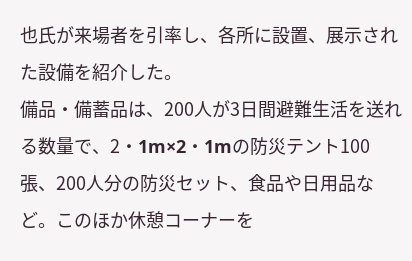也氏が来場者を引率し、各所に設置、展示された設備を紹介した。
備品・備蓄品は、200人が3日間避難生活を送れる数量で、2・1m×2・1mの防災テント100張、200人分の防災セット、食品や日用品など。このほか休憩コーナーを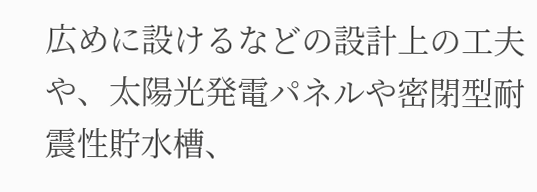広めに設けるなどの設計上の工夫や、太陽光発電パネルや密閉型耐震性貯水槽、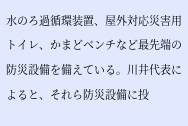水のろ過循環装置、屋外対応災害用トイレ、かまどベンチなど最先端の防災設備を備えている。川井代表によると、それら防災設備に投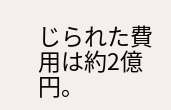じられた費用は約2億円。